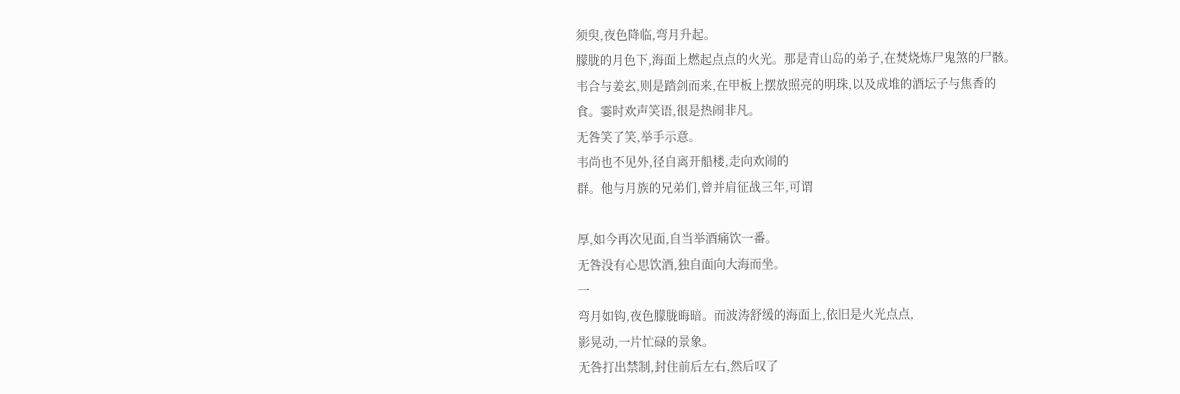须臾,夜色降临,弯月升起。
朦胧的月色下,海面上燃起点点的火光。那是青山岛的弟子,在焚烧炼尸鬼煞的尸骸。
韦合与姜玄,则是踏剑而来,在甲板上摆放照亮的明珠,以及成堆的酒坛子与焦香的
食。霎时欢声笑语,很是热闹非凡。
无咎笑了笑,举手示意。
韦尚也不见外,径自离开船楼,走向欢闹的
群。他与月族的兄弟们,曾并肩征战三年,可谓

厚,如今再次见面,自当举酒痛饮一番。
无咎没有心思饮酒,独自面向大海而坐。
一
弯月如钩,夜色朦胧晦暗。而波涛舒缓的海面上,依旧是火光点点,
影晃动,一片忙碌的景象。
无咎打出禁制,封住前后左右,然后叹了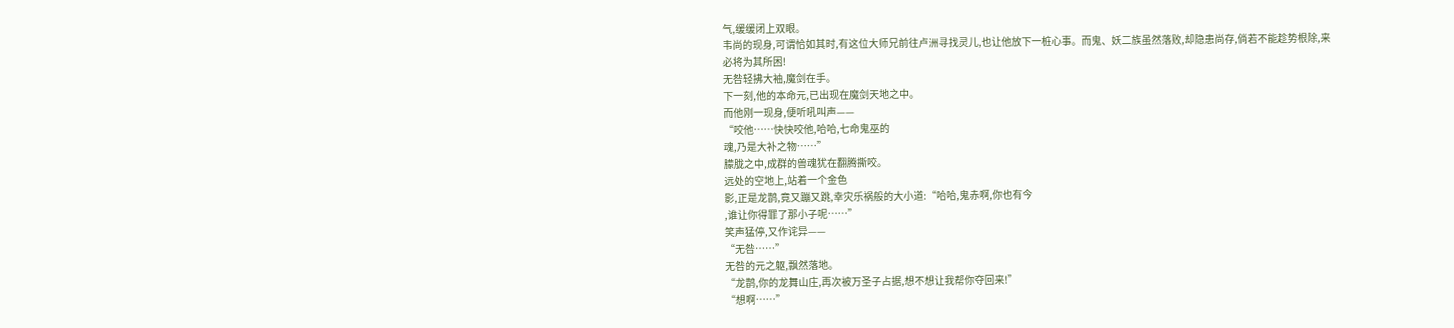气,缓缓闭上双眼。
韦尚的现身,可谓恰如其时,有这位大师兄前往卢洲寻找灵儿,也让他放下一桩心事。而鬼、妖二族虽然落败,却隐患尚存,倘若不能趁势根除,来
必将为其所困!
无咎轻拂大袖,魔剑在手。
下一刻,他的本命元,已出现在魔剑天地之中。
而他刚一现身,便听吼叫声——
“咬他……快快咬他,哈哈,七命鬼巫的
魂,乃是大补之物……”
朦胧之中,成群的兽魂犹在翻腾撕咬。
远处的空地上,站着一个金色
影,正是龙鹊,竟又蹦又跳,幸灾乐祸般的大小道:“哈哈,鬼赤啊,你也有今
,谁让你得罪了那小子呢……”
笑声猛停,又作诧异——
“无咎……”
无咎的元之躯,飘然落地。
“龙鹊,你的龙舞山庄,再次被万圣子占据,想不想让我帮你夺回来!”
“想啊……”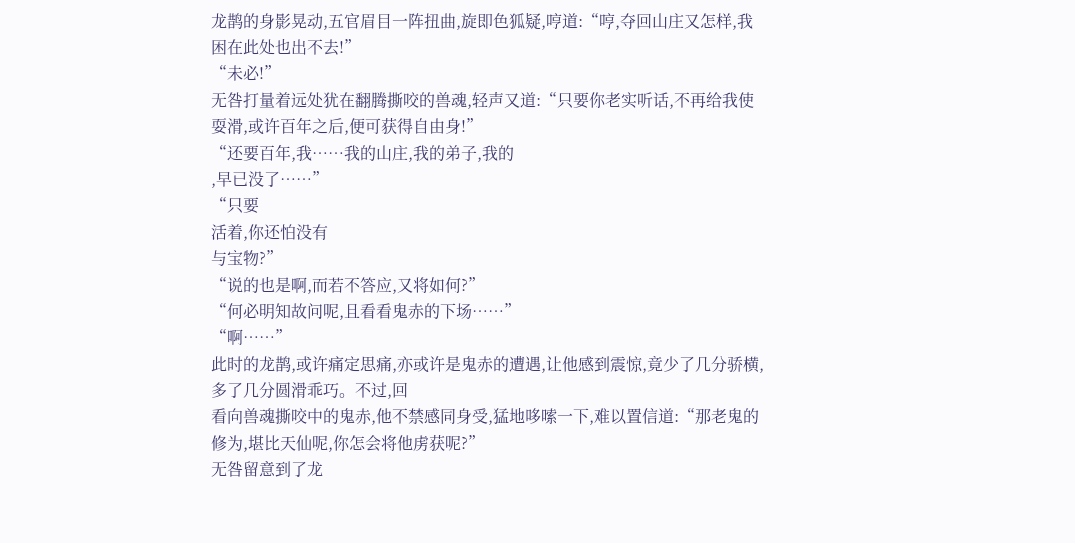龙鹊的身影晃动,五官眉目一阵扭曲,旋即色狐疑,哼道:“哼,夺回山庄又怎样,我困在此处也出不去!”
“未必!”
无咎打量着远处犹在翻腾撕咬的兽魂,轻声又道:“只要你老实听话,不再给我使
耍滑,或许百年之后,便可获得自由身!”
“还要百年,我……我的山庄,我的弟子,我的
,早已没了……”
“只要
活着,你还怕没有
与宝物?”
“说的也是啊,而若不答应,又将如何?”
“何必明知故问呢,且看看鬼赤的下场……”
“啊……”
此时的龙鹊,或许痛定思痛,亦或许是鬼赤的遭遇,让他感到震惊,竟少了几分骄横,多了几分圆滑乖巧。不过,回
看向兽魂撕咬中的鬼赤,他不禁感同身受,猛地哆嗦一下,难以置信道:“那老鬼的修为,堪比天仙呢,你怎会将他虏获呢?”
无咎留意到了龙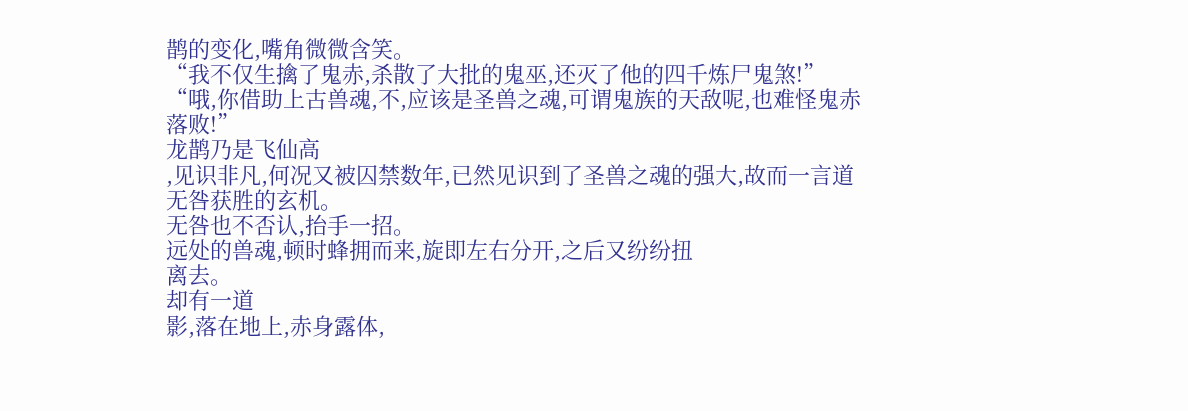鹊的变化,嘴角微微含笑。
“我不仅生擒了鬼赤,杀散了大批的鬼巫,还灭了他的四千炼尸鬼煞!”
“哦,你借助上古兽魂,不,应该是圣兽之魂,可谓鬼族的天敌呢,也难怪鬼赤落败!”
龙鹊乃是飞仙高
,见识非凡,何况又被囚禁数年,已然见识到了圣兽之魂的强大,故而一言道
无咎获胜的玄机。
无咎也不否认,抬手一招。
远处的兽魂,顿时蜂拥而来,旋即左右分开,之后又纷纷扭
离去。
却有一道
影,落在地上,赤身露体,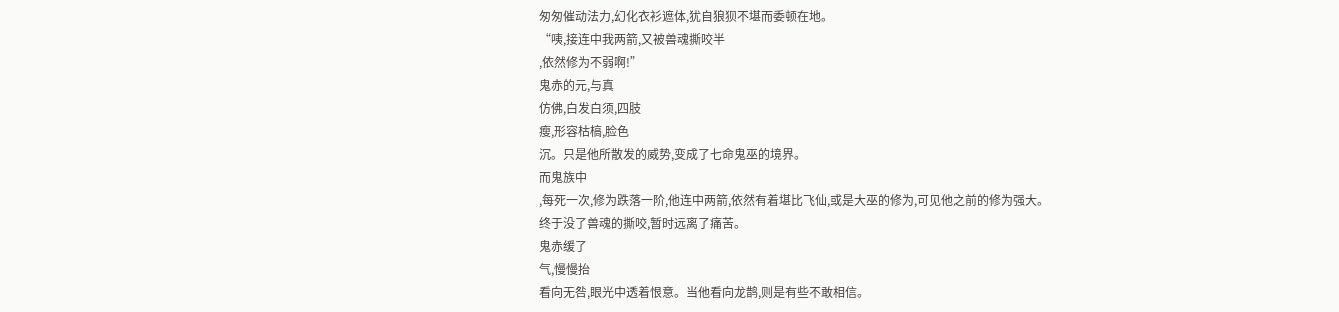匆匆催动法力,幻化衣衫遮体,犹自狼狈不堪而委顿在地。
“咦,接连中我两箭,又被兽魂撕咬半
,依然修为不弱啊!”
鬼赤的元,与真
仿佛,白发白须,四肢
瘦,形容枯槁,脸色
沉。只是他所散发的威势,变成了七命鬼巫的境界。
而鬼族中
,每死一次,修为跌落一阶,他连中两箭,依然有着堪比飞仙,或是大巫的修为,可见他之前的修为强大。
终于没了兽魂的撕咬,暂时远离了痛苦。
鬼赤缓了
气,慢慢抬
看向无咎,眼光中透着恨意。当他看向龙鹊,则是有些不敢相信。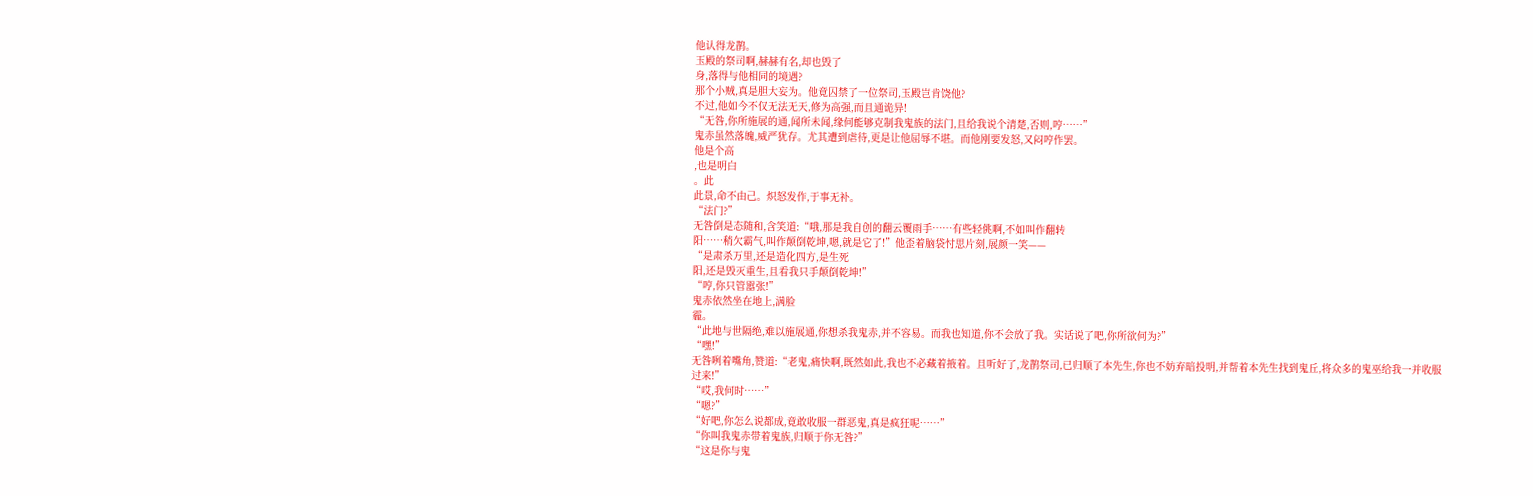他认得龙鹊。
玉殿的祭司啊,赫赫有名,却也毁了
身,落得与他相同的境遇?
那个小贼,真是胆大妄为。他竟囚禁了一位祭司,玉殿岂肯饶他?
不过,他如今不仅无法无天,修为高强,而且通诡异!
“无咎,你所施展的通,闻所未闻,缘何能够克制我鬼族的法门,且给我说个清楚,否则,哼……”
鬼赤虽然落魄,威严犹存。尤其遭到虐待,更是让他屈辱不堪。而他刚要发怒,又闷哼作罢。
他是个高
,也是明白
。此
此景,命不由己。炽怒发作,于事无补。
“法门?”
无咎倒是态随和,含笑道:“哦,那是我自创的翻云覆雨手……有些轻佻啊,不如叫作翻转
阳……稍欠霸气,叫作颠倒乾坤,嗯,就是它了!”他歪着脑袋忖思片刻,展颜一笑——
“是肃杀万里,还是造化四方,是生死
阳,还是毁灭重生,且看我只手颠倒乾坤!”
“哼,你只管嚣张!”
鬼赤依然坐在地上,满脸
霾。
“此地与世隔绝,难以施展通,你想杀我鬼赤,并不容易。而我也知道,你不会放了我。实话说了吧,你所欲何为?”
“嘿!”
无咎咧着嘴角,赞道:“老鬼,痛快啊,既然如此,我也不必藏着掖着。且听好了,龙鹊祭司,已归顺了本先生,你也不妨弃暗投明,并帮着本先生找到鬼丘,将众多的鬼巫给我一并收服过来!”
“哎,我何时……”
“嗯?”
“好吧,你怎么说都成,竟敢收服一群恶鬼,真是疯狂呢……”
“你叫我鬼赤带着鬼族,归顺于你无咎?”
“这是你与鬼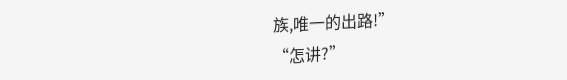族,唯一的出路!”
“怎讲?”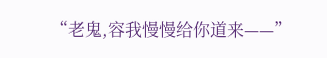“老鬼,容我慢慢给你道来——”